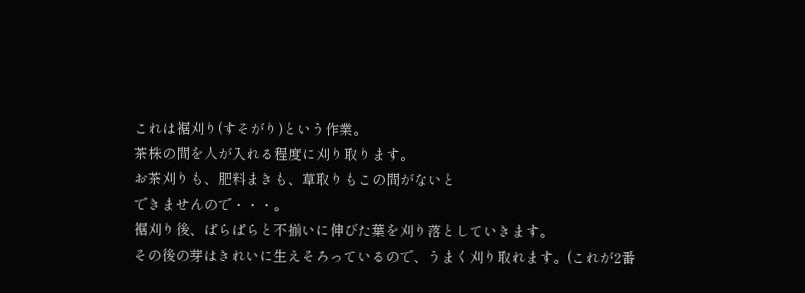これは裾刈り(すそがり)という作業。
茶株の間を人が入れる程度に刈り取ります。
お茶刈りも、肥料まきも、草取りもこの間がないと
できませんので・・・。
裾刈り後、ぱらぱらと不揃いに伸びた葉を刈り落としていきます。
その後の芽はきれいに生えそろっているので、うまく刈り取れます。(これが2番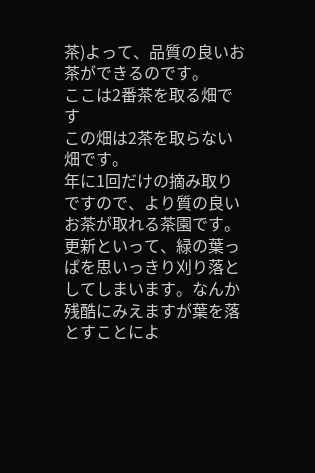茶)よって、品質の良いお茶ができるのです。
ここは2番茶を取る畑です
この畑は2茶を取らない畑です。
年に1回だけの摘み取りですので、より質の良いお茶が取れる茶園です。
更新といって、緑の葉っぱを思いっきり刈り落としてしまいます。なんか残酷にみえますが葉を落とすことによ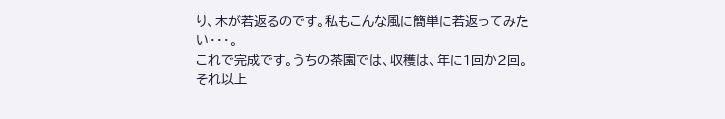り、木が若返るのです。私もこんな風に簡単に若返ってみたい・・・。
これで完成です。うちの茶園では、収穫は、年に1回か2回。
それ以上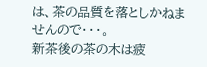は、茶の品質を落としかねませんので・・・。
新茶後の茶の木は疲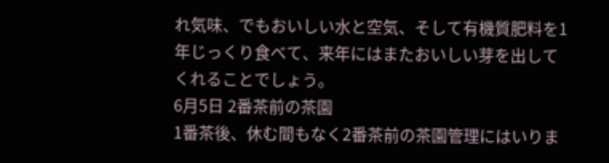れ気味、でもおいしい水と空気、そして有機質肥料を1年じっくり食べて、来年にはまたおいしい芽を出してくれることでしょう。
6月5日 2番茶前の茶園
1番茶後、休む間もなく2番茶前の茶園管理にはいりま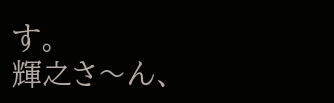す。
輝之さ〜ん、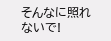そんなに照れないで!